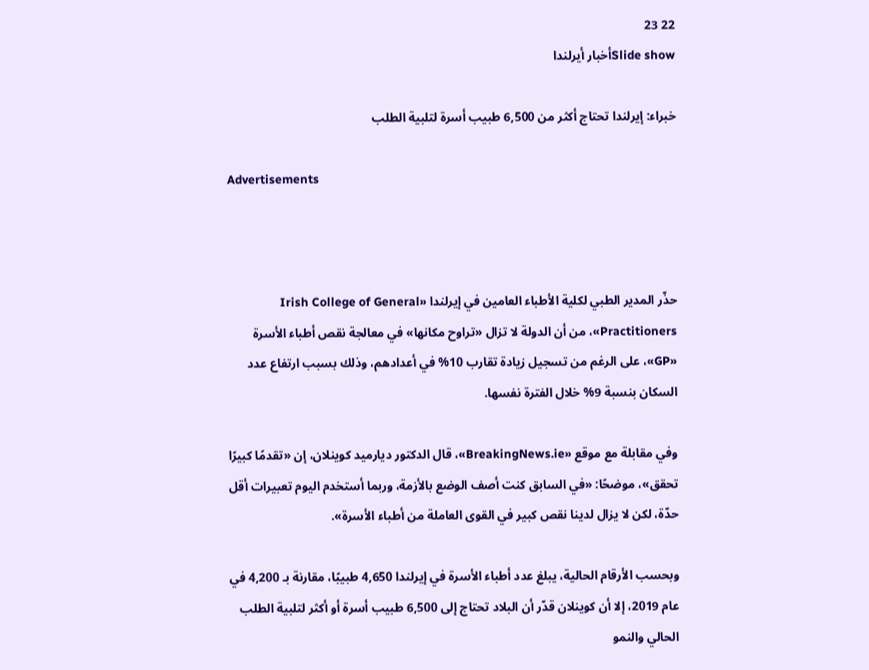22 23
Slide showأخبار أيرلندا

خبراء: إيرلندا تحتاج أكثر من 6,500 طبيب أسرة لتلبية الطلب

Advertisements



حذّر المدير الطبي لكلية الأطباء العامين في إيرلندا «Irish College of General Practitioners»، من أن الدولة لا تزال «تراوح مكانها» في معالجة نقص أطباء الأسرة «GP»، على الرغم من تسجيل زيادة تقارب 10% في أعدادهم، وذلك بسبب ارتفاع عدد السكان بنسبة 9% خلال الفترة نفسها.

وفي مقابلة مع موقع «BreakingNews.ie»، قال الدكتور ديارميد كوينلان، إن «تقدمًا كبيرًا تحقق»، موضحًا: «في السابق كنت أصف الوضع بالأزمة، وربما أستخدم اليوم تعبيرات أقل حدّة، لكن لا يزال لدينا نقص كبير في القوى العاملة من أطباء الأسرة».

وبحسب الأرقام الحالية، يبلغ عدد أطباء الأسرة في إيرلندا 4,650 طبيبًا، مقارنة بـ 4,200 في عام 2019، إلا أن كوينلان قدّر أن البلاد تحتاج إلى 6,500 طبيب أسرة أو أكثر لتلبية الطلب الحالي والنمو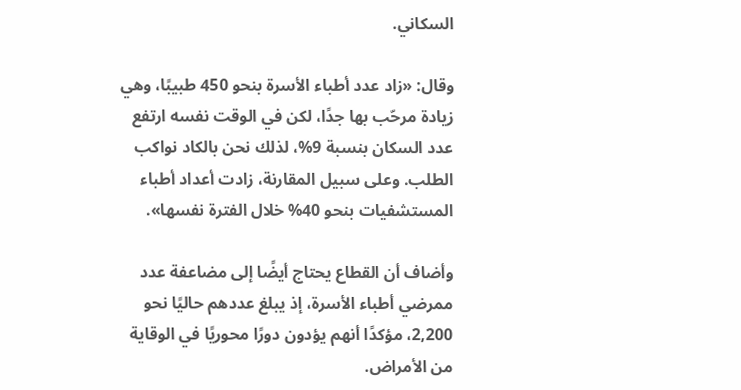السكاني.

وقال: «زاد عدد أطباء الأسرة بنحو 450 طبيبًا، وهي زيادة مرحّب بها جدًا، لكن في الوقت نفسه ارتفع عدد السكان بنسبة 9%، لذلك نحن بالكاد نواكب الطلب. وعلى سبيل المقارنة، زادت أعداد أطباء المستشفيات بنحو 40% خلال الفترة نفسها».

وأضاف أن القطاع يحتاج أيضًا إلى مضاعفة عدد ممرضي أطباء الأسرة، إذ يبلغ عددهم حاليًا نحو 2,200، مؤكدًا أنهم يؤدون دورًا محوريًا في الوقاية من الأمراض.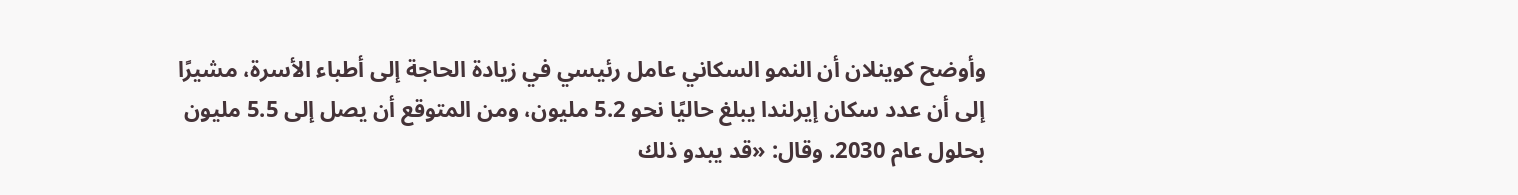وأوضح كوينلان أن النمو السكاني عامل رئيسي في زيادة الحاجة إلى أطباء الأسرة، مشيرًا إلى أن عدد سكان إيرلندا يبلغ حاليًا نحو 5.2 مليون، ومن المتوقع أن يصل إلى 5.5 مليون بحلول عام 2030. وقال: «قد يبدو ذلك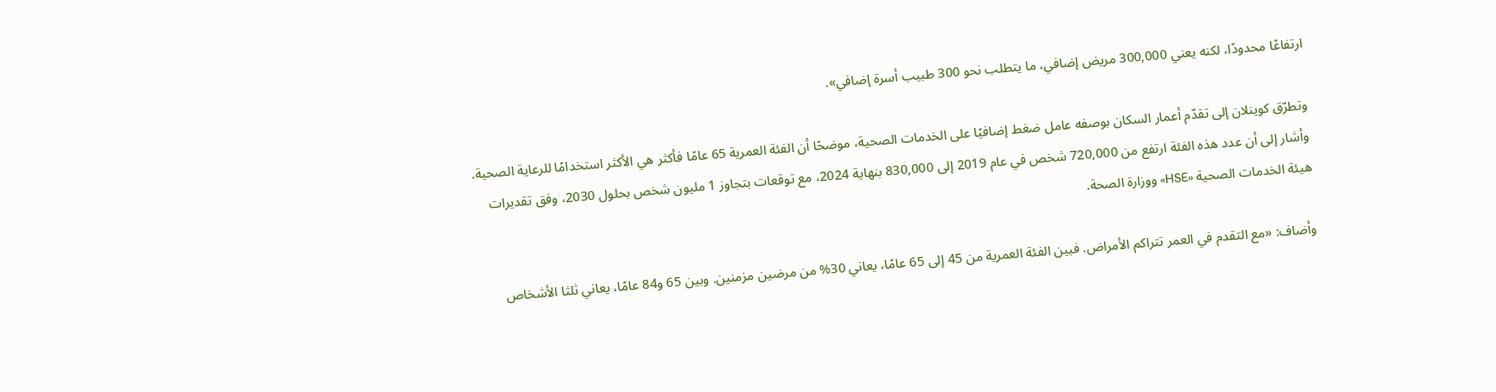ارتفاعًا محدودًا، لكنه يعني 300,000 مريض إضافي، ما يتطلب نحو 300 طبيب أسرة إضافي».

وتطرّق كوينلان إلى تقدّم أعمار السكان بوصفه عامل ضغط إضافيًا على الخدمات الصحية، موضحًا أن الفئة العمرية 65 عامًا فأكثر هي الأكثر استخدامًا للرعاية الصحية. وأشار إلى أن عدد هذه الفئة ارتفع من 720,000 شخص في عام 2019 إلى 830,000 بنهاية 2024، مع توقعات بتجاوز 1 مليون شخص بحلول 2030، وفق تقديرات هيئة الخدمات الصحية «HSE» ووزارة الصحة.

وأضاف: «مع التقدم في العمر تتراكم الأمراض. فبين الفئة العمرية من 45 إلى 65 عامًا، يعاني 30% من مرضين مزمنين. وبين 65 و84 عامًا، يعاني ثلثا الأشخاص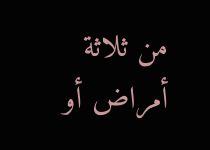من ثلاثة أمراض أو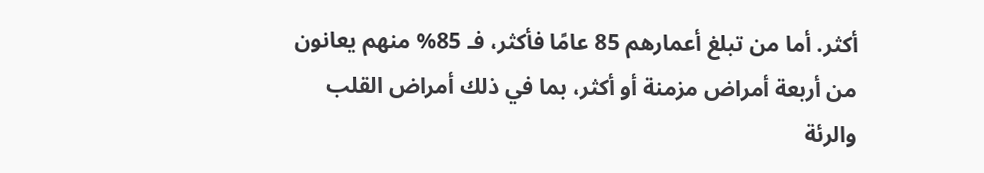أكثر. أما من تبلغ أعمارهم 85 عامًا فأكثر، فـ 85% منهم يعانون من أربعة أمراض مزمنة أو أكثر، بما في ذلك أمراض القلب والرئة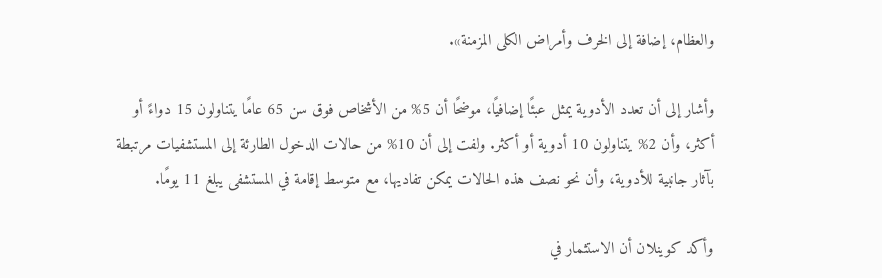والعظام، إضافة إلى الخرف وأمراض الكلى المزمنة».

وأشار إلى أن تعدد الأدوية يمثل عبئًا إضافيًا، موضحًا أن 5% من الأشخاص فوق سن 65 عامًا يتناولون 15 دواءً أو أكثر، وأن 2% يتناولون 10 أدوية أو أكثر. ولفت إلى أن 10% من حالات الدخول الطارئة إلى المستشفيات مرتبطة بآثار جانبية للأدوية، وأن نحو نصف هذه الحالات يمكن تفاديها، مع متوسط إقامة في المستشفى يبلغ 11 يومًا.

وأكد كوينلان أن الاستثمار في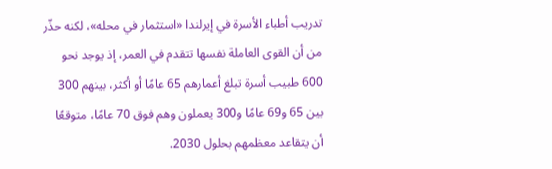تدريب أطباء الأسرة في إيرلندا «استثمار في محله»، لكنه حذّر من أن القوى العاملة نفسها تتقدم في العمر، إذ يوجد نحو 600 طبيب أسرة تبلغ أعمارهم 65 عامًا أو أكثر، بينهم 300 بين 65 و69 عامًا و300 يعملون وهم فوق 70 عامًا، متوقعًا أن يتقاعد معظمهم بحلول 2030.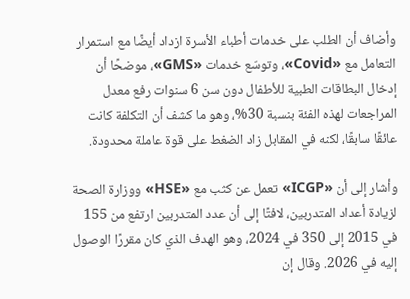وأضاف أن الطلب على خدمات أطباء الأسرة ازداد أيضًا مع استمرار التعامل مع «Covid»، وتوسّع خدمات «GMS»، موضحًا أن إدخال البطاقات الطبية للأطفال دون سن 6 سنوات رفع معدل المراجعات لهذه الفئة بنسبة 30%، وهو ما كشف أن التكلفة كانت عائقًا سابقًا، لكنه في المقابل زاد الضغط على قوة عاملة محدودة.

وأشار إلى أن «ICGP» تعمل عن كثب مع «HSE» ووزارة الصحة لزيادة أعداد المتدربين، لافتًا إلى أن عدد المتدربين ارتفع من 155 في 2015 إلى 350 في 2024، وهو الهدف الذي كان مقررًا الوصول إليه في 2026. وقال إن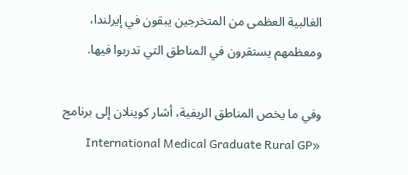الغالبية العظمى من المتخرجين يبقون في إيرلندا، ومعظمهم يستقرون في المناطق التي تدربوا فيها.

وفي ما يخص المناطق الريفية، أشار كوينلان إلى برنامج «International Medical Graduate Rural GP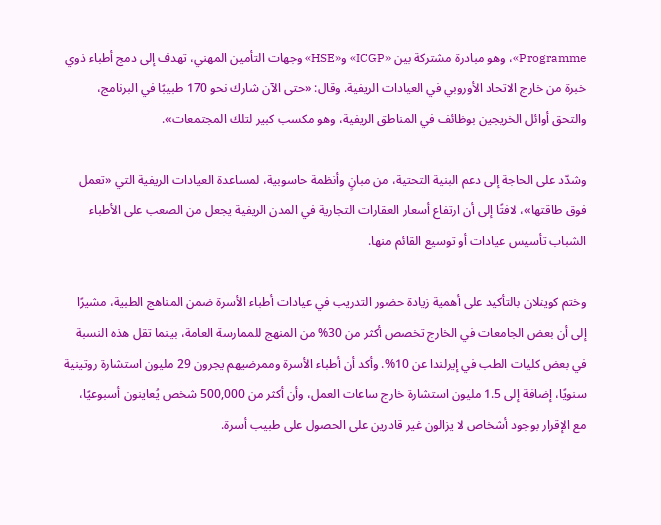Programme»، وهو مبادرة مشتركة بين «ICGP» و«HSE» وجهات التأمين المهني، تهدف إلى دمج أطباء ذوي خبرة من خارج الاتحاد الأوروبي في العيادات الريفية. وقال: «حتى الآن شارك نحو 170 طبيبًا في البرنامج، والتحق أوائل الخريجين بوظائف في المناطق الريفية، وهو مكسب كبير لتلك المجتمعات».

وشدّد على الحاجة إلى دعم البنية التحتية، من مبانٍ وأنظمة حاسوبية، لمساعدة العيادات الريفية التي «تعمل فوق طاقتها»، لافتًا إلى أن ارتفاع أسعار العقارات التجارية في المدن الريفية يجعل من الصعب على الأطباء الشباب تأسيس عيادات أو توسيع القائم منها.

وختم كوينلان بالتأكيد على أهمية زيادة حضور التدريب في عيادات أطباء الأسرة ضمن المناهج الطبية، مشيرًا إلى أن بعض الجامعات في الخارج تخصص أكثر من 30% من المنهج للممارسة العامة، بينما تقل هذه النسبة في بعض كليات الطب في إيرلندا عن 10%. وأكد أن أطباء الأسرة وممرضيهم يجرون 29 مليون استشارة روتينية سنويًا، إضافة إلى 1.5 مليون استشارة خارج ساعات العمل، وأن أكثر من 500,000 شخص يُعاينون أسبوعيًا، مع الإقرار بوجود أشخاص لا يزالون غير قادرين على الحصول على طبيب أسرة.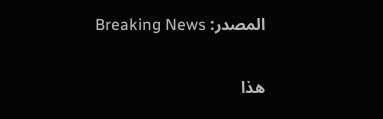المصدر: Breaking News

هذا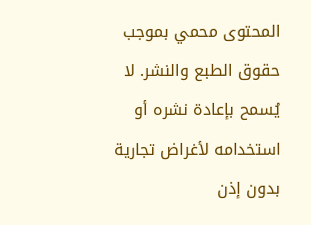المحتوى محمي بموجب حقوق الطبع والنشر. لا يُسمح بإعادة نشره أو استخدامه لأغراض تجارية بدون إذن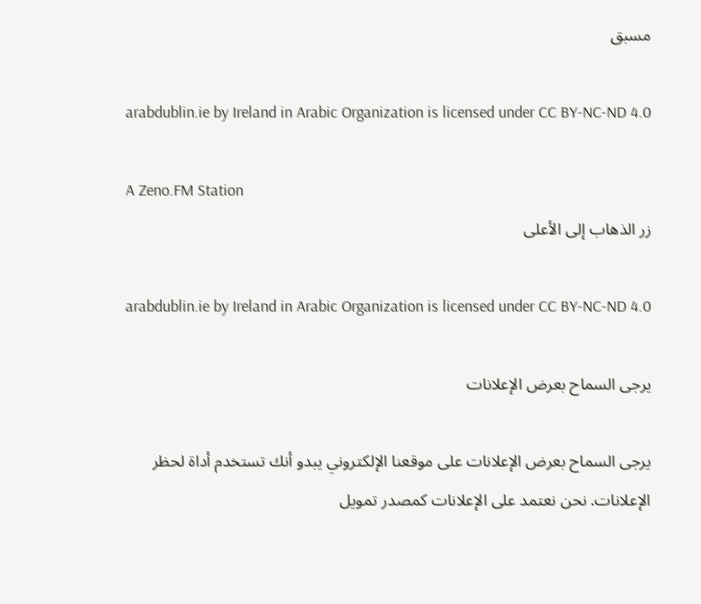مسبق

arabdublin.ie by Ireland in Arabic Organization is licensed under CC BY-NC-ND 4.0

A Zeno.FM Station
زر الذهاب إلى الأعلى

arabdublin.ie by Ireland in Arabic Organization is licensed under CC BY-NC-ND 4.0

يرجى السماح بعرض الإعلانات

يرجى السماح بعرض الإعلانات على موقعنا الإلكتروني يبدو أنك تستخدم أداة لحظر الإعلانات. نحن نعتمد على الإعلانات كمصدر تمويل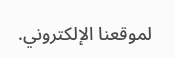لموقعنا الإلكتروني.